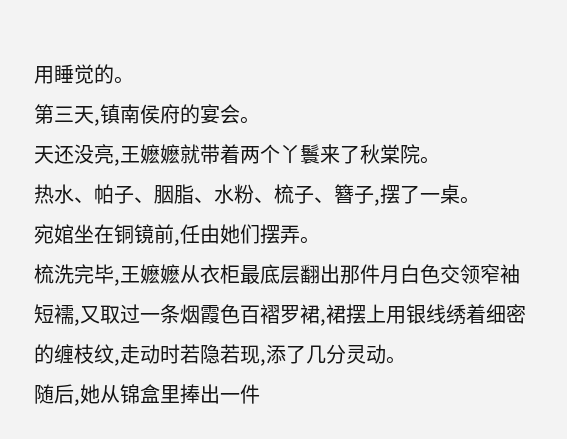用睡觉的。
第三天,镇南侯府的宴会。
天还没亮,王嬷嬷就带着两个丫鬟来了秋棠院。
热水、帕子、胭脂、水粉、梳子、簪子,摆了一桌。
宛婠坐在铜镜前,任由她们摆弄。
梳洗完毕,王嬷嬷从衣柜最底层翻出那件月白色交领窄袖短襦,又取过一条烟霞色百褶罗裙,裙摆上用银线绣着细密的缠枝纹,走动时若隐若现,添了几分灵动。
随后,她从锦盒里捧出一件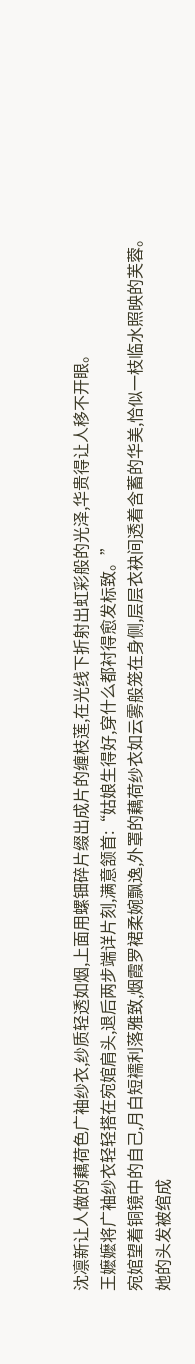沈凛新让人做的藕荷色广袖纱衣,纱质轻透如烟,上面用螺钿碎片缀出成片的缠枝莲,在光线下折射出虹彩般的光泽,华贵得让人移不开眼。
王嬷嬷将广袖纱衣轻轻搭在宛婠肩头,退后两步端详片刻,满意颔首:“姑娘生得好,穿什么都衬得愈发标致。”
宛婠望着铜镜中的自己,月白短襦利落雅致,烟霞罗裙柔婉飘逸,外罩的藕荷纱衣如云雾般笼在身侧,层层衣袂间透着含蓄的华美,恰似一枝临水照映的芙蓉。
她的头发被绾成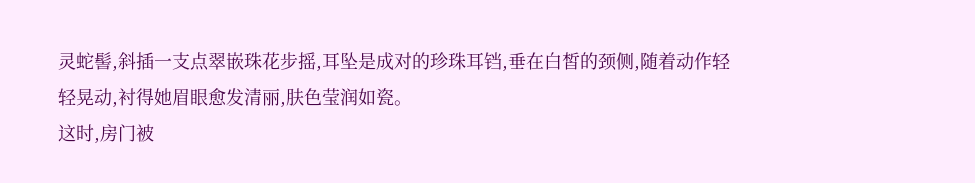灵蛇髻,斜插一支点翠嵌珠花步摇,耳坠是成对的珍珠耳铛,垂在白皙的颈侧,随着动作轻轻晃动,衬得她眉眼愈发清丽,肤色莹润如瓷。
这时,房门被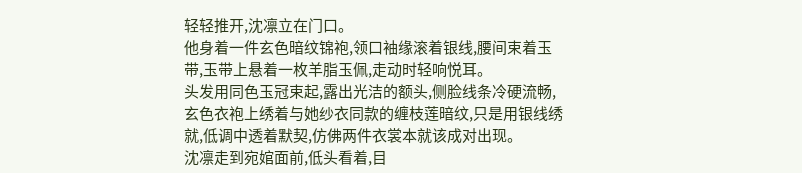轻轻推开,沈凛立在门口。
他身着一件玄色暗纹锦袍,领口袖缘滚着银线,腰间束着玉带,玉带上悬着一枚羊脂玉佩,走动时轻响悦耳。
头发用同色玉冠束起,露出光洁的额头,侧脸线条冷硬流畅,玄色衣袍上绣着与她纱衣同款的缠枝莲暗纹,只是用银线绣就,低调中透着默契,仿佛两件衣裳本就该成对出现。
沈凛走到宛婠面前,低头看着,目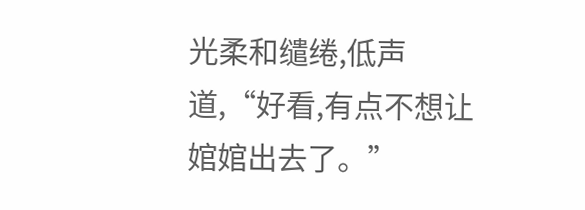光柔和缱绻,低声道,“好看,有点不想让婠婠出去了。”